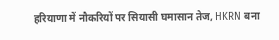हरियाणा में नौकरियों पर सियासी घमासान तेज, HKRN बना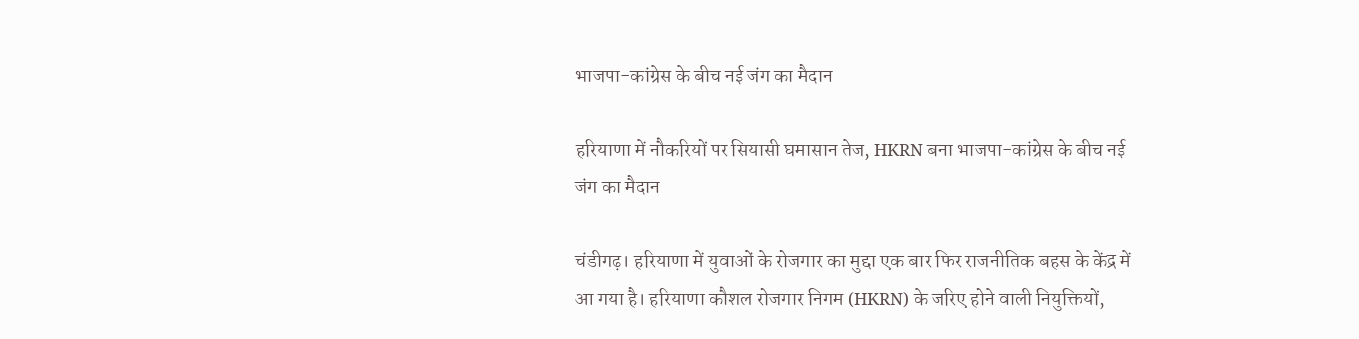भाजपा-कांग्रेस के बीच नई जंग का मैदान

हरियाणा में नौकरियों पर सियासी घमासान तेज, HKRN बना भाजपा-कांग्रेस के बीच नई जंग का मैदान

चंडीगढ़। हरियाणा में युवाओं के रोजगार का मुद्दा एक बार फिर राजनीतिक बहस के केंद्र में आ गया है। हरियाणा कौशल रोजगार निगम (HKRN) के जरिए होने वाली नियुक्तियों,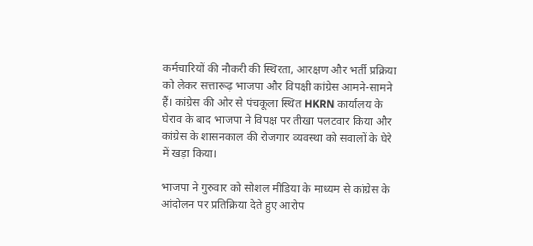कर्मचारियों की नौकरी की स्थिरता, आरक्षण और भर्ती प्रक्रिया को लेकर सत्तारूढ़ भाजपा और विपक्षी कांग्रेस आमने-सामने हैं। कांग्रेस की ओर से पंचकूला स्थित HKRN कार्यालय के घेराव के बाद भाजपा ने विपक्ष पर तीखा पलटवार किया और कांग्रेस के शासनकाल की रोजगार व्यवस्था को सवालों के घेरे में खड़ा किया।

भाजपा ने गुरुवार को सोशल मीडिया के माध्यम से कांग्रेस के आंदोलन पर प्रतिक्रिया देते हुए आरोप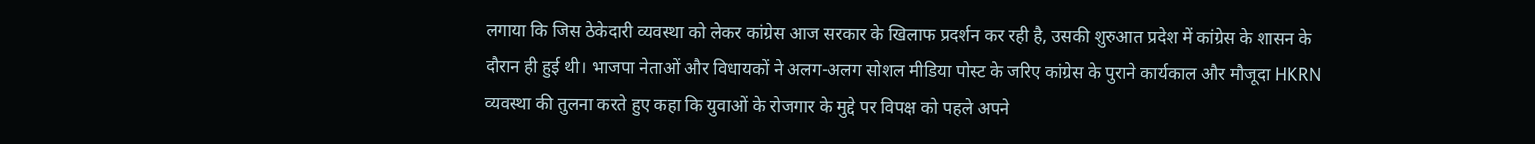लगाया कि जिस ठेकेदारी व्यवस्था को लेकर कांग्रेस आज सरकार के खिलाफ प्रदर्शन कर रही है, उसकी शुरुआत प्रदेश में कांग्रेस के शासन के दौरान ही हुई थी। भाजपा नेताओं और विधायकों ने अलग-अलग सोशल मीडिया पोस्ट के जरिए कांग्रेस के पुराने कार्यकाल और मौजूदा HKRN व्यवस्था की तुलना करते हुए कहा कि युवाओं के रोजगार के मुद्दे पर विपक्ष को पहले अपने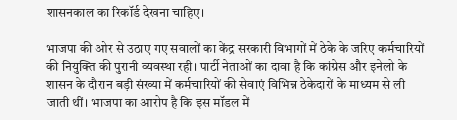शासनकाल का रिकॉर्ड देखना चाहिए।

भाजपा की ओर से उठाए गए सवालों का केंद्र सरकारी विभागों में ठेके के जरिए कर्मचारियों की नियुक्ति की पुरानी व्यवस्था रही। पार्टी नेताओं का दावा है कि कांग्रेस और इनेलो के शासन के दौरान बड़ी संख्या में कर्मचारियों की सेवाएं विभिन्न ठेकेदारों के माध्यम से ली जाती थीं। भाजपा का आरोप है कि इस मॉडल में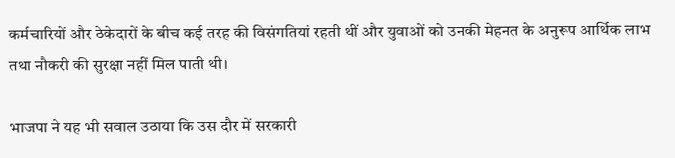कर्मचारियों और ठेकेदारों के बीच कई तरह की विसंगतियां रहती थीं और युवाओं को उनकी मेहनत के अनुरूप आर्थिक लाभ तथा नौकरी की सुरक्षा नहीं मिल पाती थी।

भाजपा ने यह भी सवाल उठाया कि उस दौर में सरकारी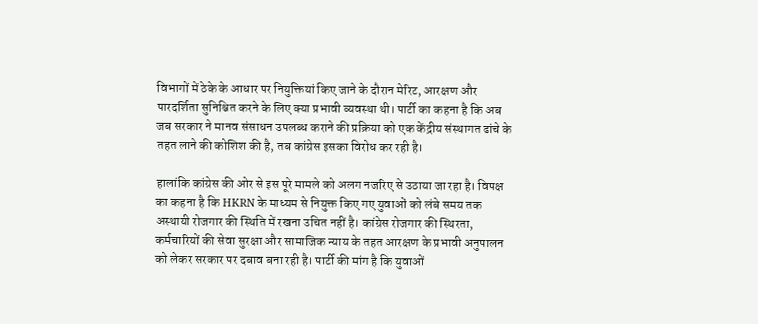विभागों में ठेके के आधार पर नियुक्तियां किए जाने के दौरान मेरिट, आरक्षण और पारदर्शिता सुनिश्चित करने के लिए क्या प्रभावी व्यवस्था थी। पार्टी का कहना है कि अब जब सरकार ने मानव संसाधन उपलब्ध कराने की प्रक्रिया को एक केंद्रीय संस्थागत ढांचे के तहत लाने की कोशिश की है, तब कांग्रेस इसका विरोध कर रही है।

हालांकि कांग्रेस की ओर से इस पूरे मामले को अलग नजरिए से उठाया जा रहा है। विपक्ष का कहना है कि HKRN के माध्यम से नियुक्त किए गए युवाओं को लंबे समय तक अस्थायी रोजगार की स्थिति में रखना उचित नहीं है। कांग्रेस रोजगार की स्थिरता, कर्मचारियों की सेवा सुरक्षा और सामाजिक न्याय के तहत आरक्षण के प्रभावी अनुपालन को लेकर सरकार पर दबाव बना रही है। पार्टी की मांग है कि युवाओं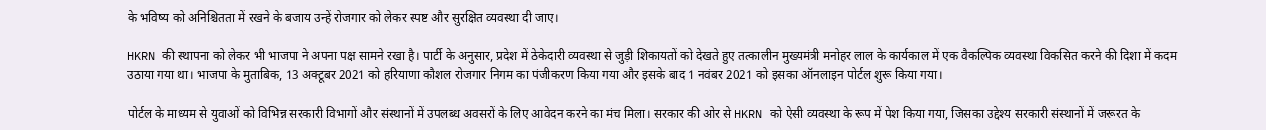के भविष्य को अनिश्चितता में रखने के बजाय उन्हें रोजगार को लेकर स्पष्ट और सुरक्षित व्यवस्था दी जाए।

HKRN की स्थापना को लेकर भी भाजपा ने अपना पक्ष सामने रखा है। पार्टी के अनुसार, प्रदेश में ठेकेदारी व्यवस्था से जुड़ी शिकायतों को देखते हुए तत्कालीन मुख्यमंत्री मनोहर लाल के कार्यकाल में एक वैकल्पिक व्यवस्था विकसित करने की दिशा में कदम उठाया गया था। भाजपा के मुताबिक, 13 अक्टूबर 2021 को हरियाणा कौशल रोजगार निगम का पंजीकरण किया गया और इसके बाद 1 नवंबर 2021 को इसका ऑनलाइन पोर्टल शुरू किया गया।

पोर्टल के माध्यम से युवाओं को विभिन्न सरकारी विभागों और संस्थानों में उपलब्ध अवसरों के लिए आवेदन करने का मंच मिला। सरकार की ओर से HKRN को ऐसी व्यवस्था के रूप में पेश किया गया, जिसका उद्देश्य सरकारी संस्थानों में जरूरत के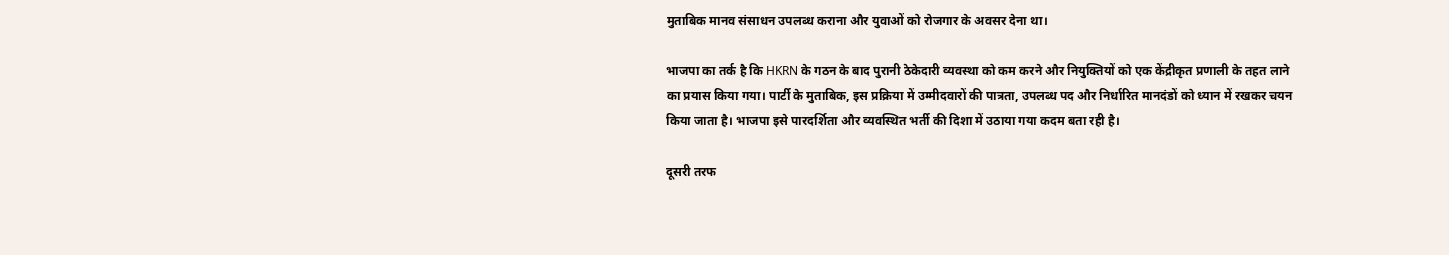मुताबिक मानव संसाधन उपलब्ध कराना और युवाओं को रोजगार के अवसर देना था।

भाजपा का तर्क है कि HKRN के गठन के बाद पुरानी ठेकेदारी व्यवस्था को कम करने और नियुक्तियों को एक केंद्रीकृत प्रणाली के तहत लाने का प्रयास किया गया। पार्टी के मुताबिक, इस प्रक्रिया में उम्मीदवारों की पात्रता, उपलब्ध पद और निर्धारित मानदंडों को ध्यान में रखकर चयन किया जाता है। भाजपा इसे पारदर्शिता और व्यवस्थित भर्ती की दिशा में उठाया गया कदम बता रही है।

दूसरी तरफ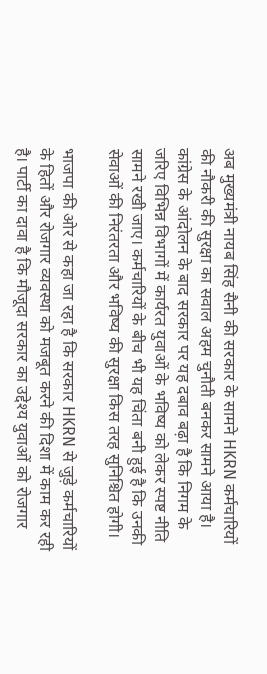अब मुख्यमंत्री नायब सिंह सैनी की सरकार के सामने HKRN कर्मचारियों की नौकरी की सुरक्षा का सवाल अहम चुनौती बनकर सामने आया है। कांग्रेस के आंदोलन के बाद सरकार पर यह दबाव बढ़ा है कि निगम के जरिए विभिन्न विभागों में कार्यरत युवाओं के भविष्य को लेकर स्पष्ट नीति सामने रखी जाए। कर्मचारियों के बीच भी यह चिंता बनी हुई है कि उनकी सेवाओं की निरंतरता और भविष्य की सुरक्षा किस तरह सुनिश्चित होगी।

भाजपा की ओर से कहा जा रहा है कि सरकार HKRN से जुड़े कर्मचारियों के हितों और रोजगार व्यवस्था को मजबूत करने की दिशा में काम कर रही है। पार्टी का दावा है कि मौजूदा सरकार का उद्देश्य युवाओं को रोजगार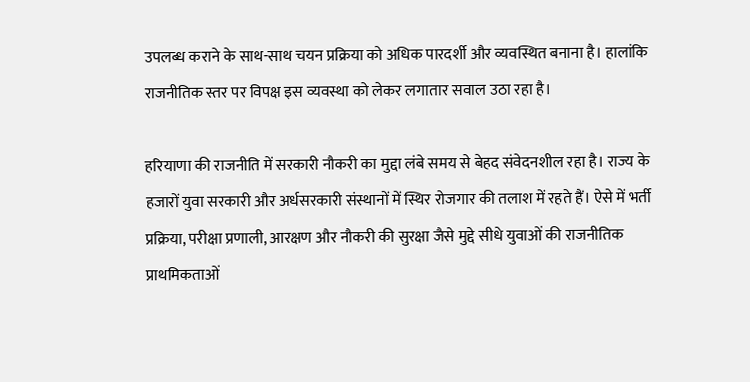उपलब्ध कराने के साथ-साथ चयन प्रक्रिया को अधिक पारदर्शी और व्यवस्थित बनाना है। हालांकि राजनीतिक स्तर पर विपक्ष इस व्यवस्था को लेकर लगातार सवाल उठा रहा है।

हरियाणा की राजनीति में सरकारी नौकरी का मुद्दा लंबे समय से बेहद संवेदनशील रहा है। राज्य के हजारों युवा सरकारी और अर्धसरकारी संस्थानों में स्थिर रोजगार की तलाश में रहते हैं। ऐसे में भर्ती प्रक्रिया, परीक्षा प्रणाली, आरक्षण और नौकरी की सुरक्षा जैसे मुद्दे सीधे युवाओं की राजनीतिक प्राथमिकताओं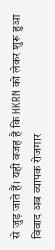से जुड़ जाते हैं। यही वजह है कि HKRN को लेकर शुरू हुआ विवाद अब व्यापक रोजगार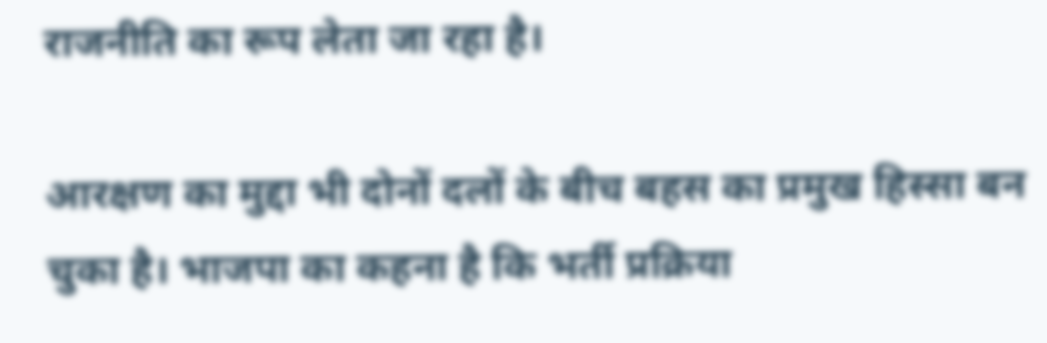राजनीति का रूप लेता जा रहा है।

आरक्षण का मुद्दा भी दोनों दलों के बीच बहस का प्रमुख हिस्सा बन चुका है। भाजपा का कहना है कि भर्ती प्रक्रिया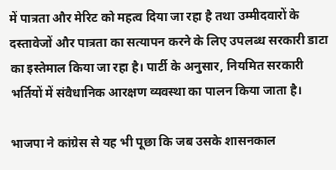में पात्रता और मेरिट को महत्व दिया जा रहा है तथा उम्मीदवारों के दस्तावेजों और पात्रता का सत्यापन करने के लिए उपलब्ध सरकारी डाटा का इस्तेमाल किया जा रहा है। पार्टी के अनुसार, नियमित सरकारी भर्तियों में संवैधानिक आरक्षण व्यवस्था का पालन किया जाता है।

भाजपा ने कांग्रेस से यह भी पूछा कि जब उसके शासनकाल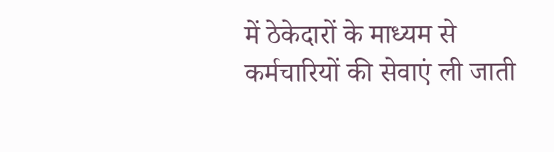में ठेकेदारों के माध्यम से कर्मचारियों की सेवाएं ली जाती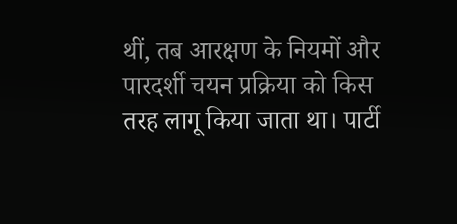थीं, तब आरक्षण के नियमों और पारदर्शी चयन प्रक्रिया को किस तरह लागू किया जाता था। पार्टी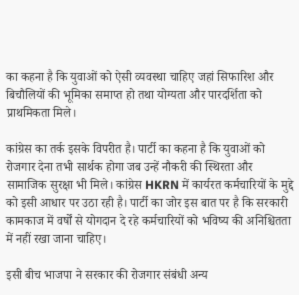का कहना है कि युवाओं को ऐसी व्यवस्था चाहिए जहां सिफारिश और बिचौलियों की भूमिका समाप्त हो तथा योग्यता और पारदर्शिता को प्राथमिकता मिले।

कांग्रेस का तर्क इसके विपरीत है। पार्टी का कहना है कि युवाओं को रोजगार देना तभी सार्थक होगा जब उन्हें नौकरी की स्थिरता और सामाजिक सुरक्षा भी मिले। कांग्रेस HKRN में कार्यरत कर्मचारियों के मुद्दे को इसी आधार पर उठा रही है। पार्टी का जोर इस बात पर है कि सरकारी कामकाज में वर्षों से योगदान दे रहे कर्मचारियों को भविष्य की अनिश्चितता में नहीं रखा जाना चाहिए।

इसी बीच भाजपा ने सरकार की रोजगार संबंधी अन्य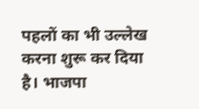पहलों का भी उल्लेख करना शुरू कर दिया है। भाजपा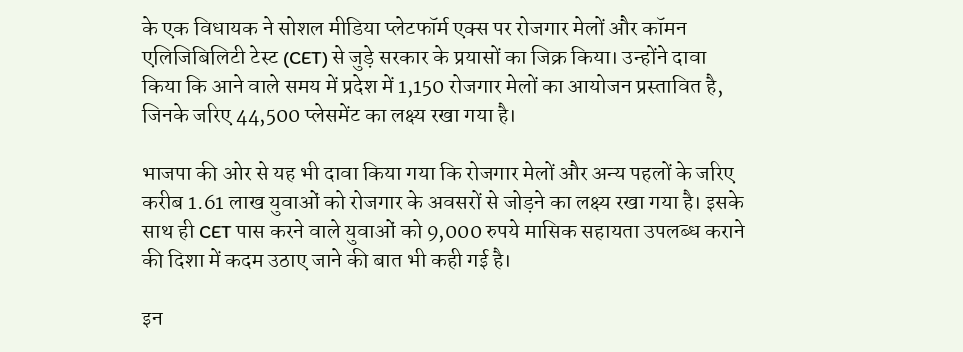के एक विधायक ने सोशल मीडिया प्लेटफॉर्म एक्स पर रोजगार मेलों और कॉमन एलिजिबिलिटी टेस्ट (CET) से जुड़े सरकार के प्रयासों का जिक्र किया। उन्होंने दावा किया कि आने वाले समय में प्रदेश में 1,150 रोजगार मेलों का आयोजन प्रस्तावित है, जिनके जरिए 44,500 प्लेसमेंट का लक्ष्य रखा गया है।

भाजपा की ओर से यह भी दावा किया गया कि रोजगार मेलों और अन्य पहलों के जरिए करीब 1.61 लाख युवाओं को रोजगार के अवसरों से जोड़ने का लक्ष्य रखा गया है। इसके साथ ही CET पास करने वाले युवाओं को 9,000 रुपये मासिक सहायता उपलब्ध कराने की दिशा में कदम उठाए जाने की बात भी कही गई है।

इन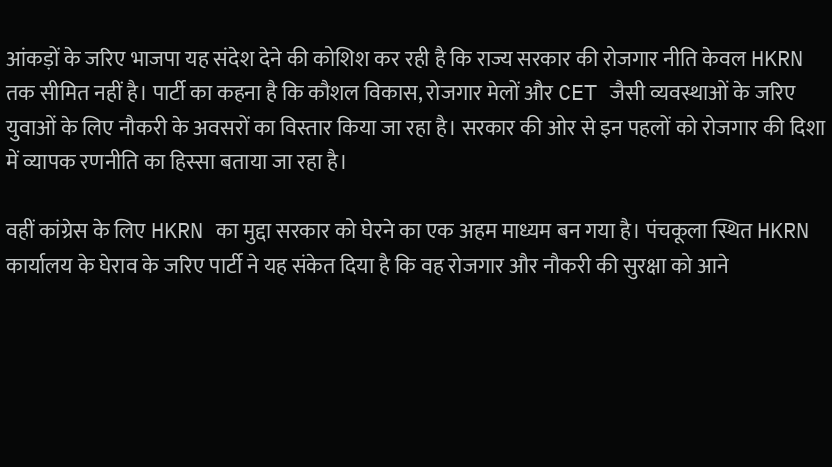आंकड़ों के जरिए भाजपा यह संदेश देने की कोशिश कर रही है कि राज्य सरकार की रोजगार नीति केवल HKRN तक सीमित नहीं है। पार्टी का कहना है कि कौशल विकास, रोजगार मेलों और CET जैसी व्यवस्थाओं के जरिए युवाओं के लिए नौकरी के अवसरों का विस्तार किया जा रहा है। सरकार की ओर से इन पहलों को रोजगार की दिशा में व्यापक रणनीति का हिस्सा बताया जा रहा है।

वहीं कांग्रेस के लिए HKRN का मुद्दा सरकार को घेरने का एक अहम माध्यम बन गया है। पंचकूला स्थित HKRN कार्यालय के घेराव के जरिए पार्टी ने यह संकेत दिया है कि वह रोजगार और नौकरी की सुरक्षा को आने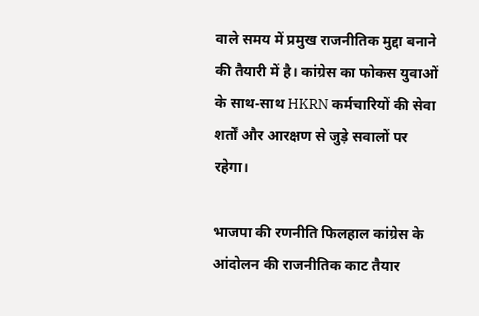वाले समय में प्रमुख राजनीतिक मुद्दा बनाने की तैयारी में है। कांग्रेस का फोकस युवाओं के साथ-साथ HKRN कर्मचारियों की सेवा शर्तों और आरक्षण से जुड़े सवालों पर रहेगा।

भाजपा की रणनीति फिलहाल कांग्रेस के आंदोलन की राजनीतिक काट तैयार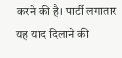करने की है। पार्टी लगातार यह याद दिलाने की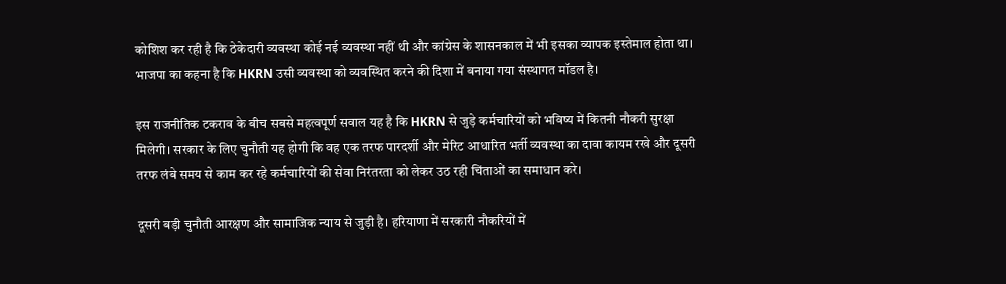कोशिश कर रही है कि ठेकेदारी व्यवस्था कोई नई व्यवस्था नहीं थी और कांग्रेस के शासनकाल में भी इसका व्यापक इस्तेमाल होता था। भाजपा का कहना है कि HKRN उसी व्यवस्था को व्यवस्थित करने की दिशा में बनाया गया संस्थागत मॉडल है।

इस राजनीतिक टकराव के बीच सबसे महत्वपूर्ण सवाल यह है कि HKRN से जुड़े कर्मचारियों को भविष्य में कितनी नौकरी सुरक्षा मिलेगी। सरकार के लिए चुनौती यह होगी कि वह एक तरफ पारदर्शी और मेरिट आधारित भर्ती व्यवस्था का दावा कायम रखे और दूसरी तरफ लंबे समय से काम कर रहे कर्मचारियों की सेवा निरंतरता को लेकर उठ रही चिंताओं का समाधान करे।

दूसरी बड़ी चुनौती आरक्षण और सामाजिक न्याय से जुड़ी है। हरियाणा में सरकारी नौकरियों में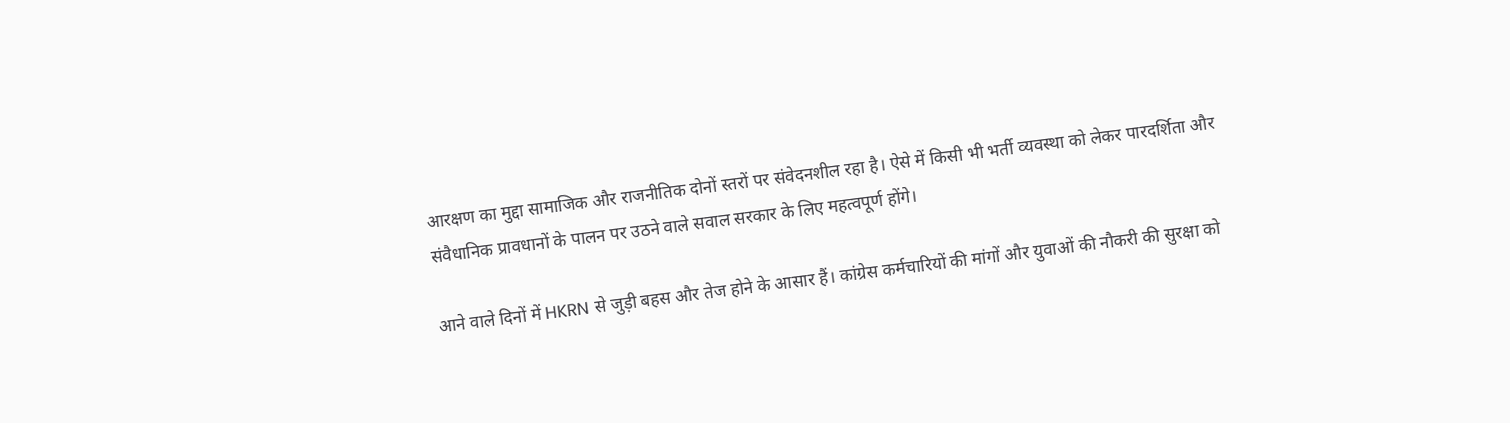आरक्षण का मुद्दा सामाजिक और राजनीतिक दोनों स्तरों पर संवेदनशील रहा है। ऐसे में किसी भी भर्ती व्यवस्था को लेकर पारदर्शिता और संवैधानिक प्रावधानों के पालन पर उठने वाले सवाल सरकार के लिए महत्वपूर्ण होंगे।

आने वाले दिनों में HKRN से जुड़ी बहस और तेज होने के आसार हैं। कांग्रेस कर्मचारियों की मांगों और युवाओं की नौकरी की सुरक्षा को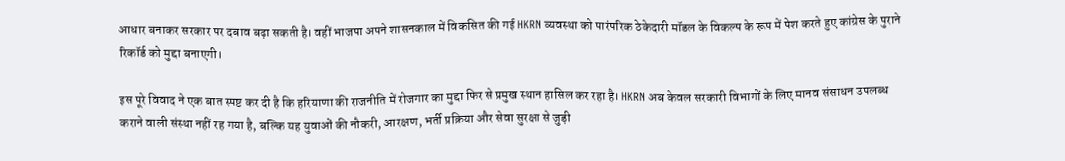आधार बनाकर सरकार पर दबाव बढ़ा सकती है। वहीं भाजपा अपने शासनकाल में विकसित की गई HKRN व्यवस्था को पारंपरिक ठेकेदारी मॉडल के विकल्प के रूप में पेश करते हुए कांग्रेस के पुराने रिकॉर्ड को मुद्दा बनाएगी।

इस पूरे विवाद ने एक बात स्पष्ट कर दी है कि हरियाणा की राजनीति में रोजगार का मुद्दा फिर से प्रमुख स्थान हासिल कर रहा है। HKRN अब केवल सरकारी विभागों के लिए मानव संसाधन उपलब्ध कराने वाली संस्था नहीं रह गया है, बल्कि यह युवाओं की नौकरी, आरक्षण, भर्ती प्रक्रिया और सेवा सुरक्षा से जुड़ी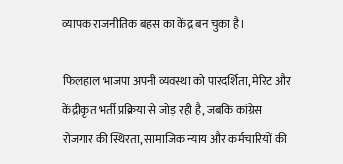व्यापक राजनीतिक बहस का केंद्र बन चुका है।

फिलहाल भाजपा अपनी व्यवस्था को पारदर्शिता, मेरिट और केंद्रीकृत भर्ती प्रक्रिया से जोड़ रही है, जबकि कांग्रेस रोजगार की स्थिरता, सामाजिक न्याय और कर्मचारियों की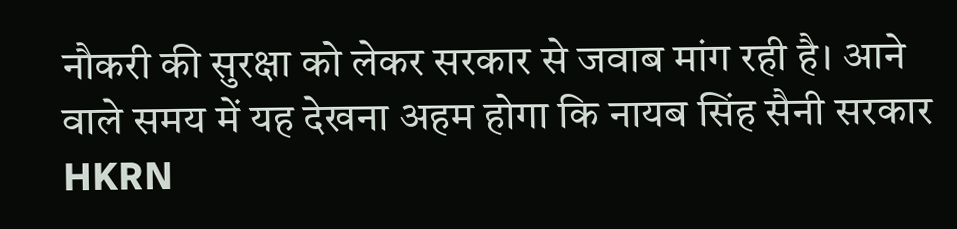नौकरी की सुरक्षा को लेकर सरकार से जवाब मांग रही है। आने वाले समय में यह देखना अहम होगा कि नायब सिंह सैनी सरकार HKRN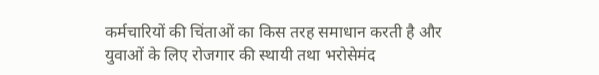कर्मचारियों की चिंताओं का किस तरह समाधान करती है और युवाओं के लिए रोजगार की स्थायी तथा भरोसेमंद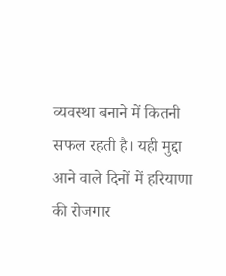व्यवस्था बनाने में कितनी सफल रहती है। यही मुद्दा आने वाले दिनों में हरियाणा की रोजगार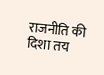राजनीति की दिशा तय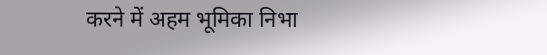करने में अहम भूमिका निभा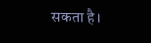सकता है।